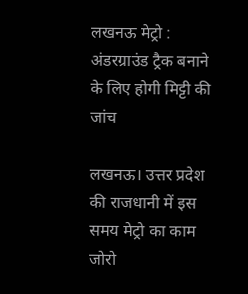लखनऊ मेट्रो : अंडरग्राउंड ट्रैक बनाने के लिए होगी मिट्टी की जांच

लखनऊ। उत्तर प्रदेश की राजधानी में इस समय मेट्रो का काम जोरो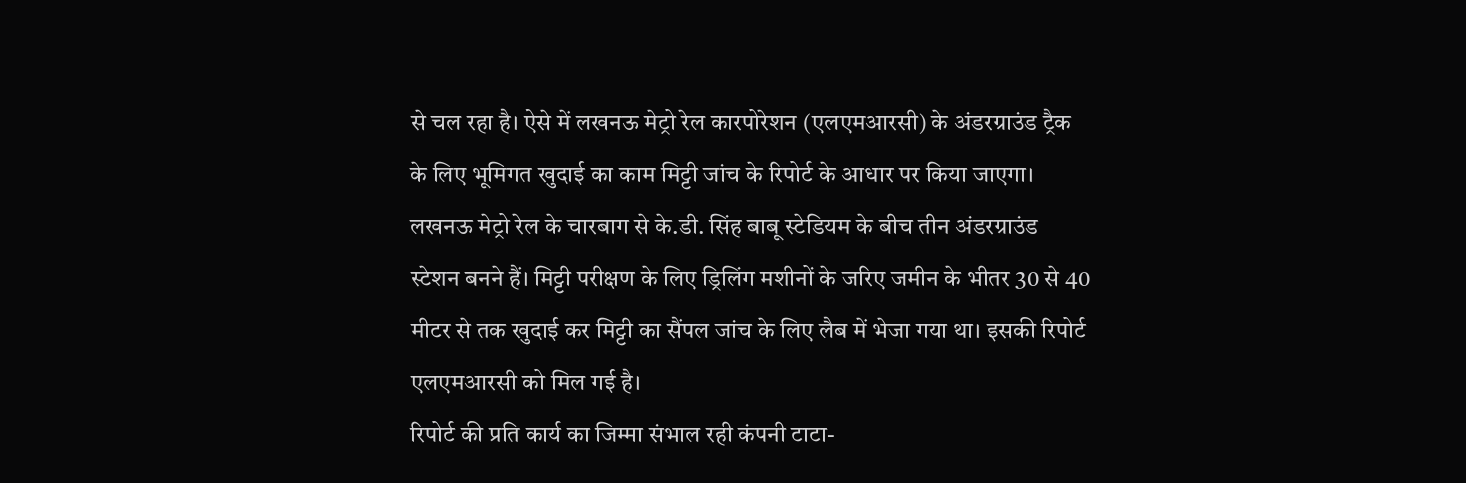से चल रहा है। ऐसे में लखनऊ मेट्रो रेल कारपोरेशन (एलएमआरसी) के अंडरग्राउंड ट्रैक के लिए भूमिगत खुदाई का काम मिट्टी जांच के रिपोर्ट के आधार पर किया जाएगा।
लखनऊ मेट्रो रेल के चारबाग से के.डी. सिंह बाबू स्टेडियम के बीच तीन अंडरग्राउंड स्टेशन बनने हैं। मिट्टी परीक्षण के लिए ड्रिलिंग मशीनों के जरिए जमीन के भीतर 30 से 40 मीटर से तक खुदाई कर मिट्टी का सैंपल जांच के लिए लैब में भेजा गया था। इसकी रिपोर्ट एलएमआरसी को मिल गई है।
रिपोर्ट की प्रति कार्य का जिम्मा संभाल रही कंपनी टाटा-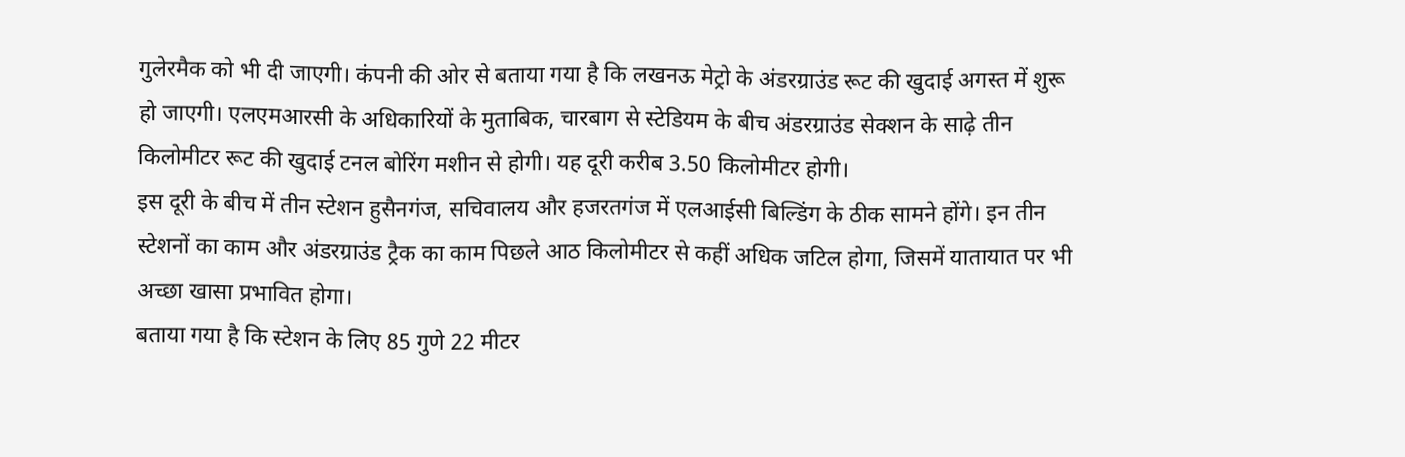गुलेरमैक को भी दी जाएगी। कंपनी की ओर से बताया गया है कि लखनऊ मेट्रो के अंडरग्राउंड रूट की खुदाई अगस्त में शुरू हो जाएगी। एलएमआरसी के अधिकारियों के मुताबिक, चारबाग से स्टेडियम के बीच अंडरग्राउंड सेक्शन के साढ़े तीन किलोमीटर रूट की खुदाई टनल बोरिंग मशीन से होगी। यह दूरी करीब 3.50 किलोमीटर होगी।
इस दूरी के बीच में तीन स्टेशन हुसैनगंज, सचिवालय और हजरतगंज में एलआईसी बिल्डिंग के ठीक सामने होंगे। इन तीन स्टेशनों का काम और अंडरग्राउंड ट्रैक का काम पिछले आठ किलोमीटर से कहीं अधिक जटिल होगा, जिसमें यातायात पर भी अच्छा खासा प्रभावित होगा।
बताया गया है कि स्टेशन के लिए 85 गुणे 22 मीटर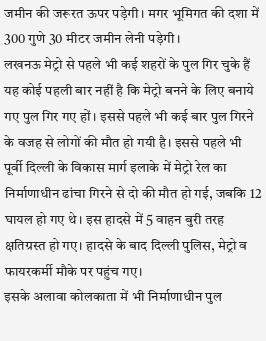जमीन की जरूरत ऊपर पड़ेगी। मगर भूमिगत की दशा में 300 गुणे 30 मीटर जमीन लेनी पड़ेगी।
लखनऊ मेट्रो से पहले भी कई शहरों के पुल गिर चुके हैं
यह कोई पहली बार नहीं है कि मेट्रो बनने के लिए बनाये गए पुल गिर गए हों। इससे पहले भी कई बार पुल गिरने के वजह से लोगों की मौत हो गयी है। इससे पहले भी पूर्वी दिल्ली के विकास मार्ग इलाके में मेट्रो रेल का निर्माणाधीन ढांचा गिरने से दो की मौत हो गई, जबकि 12 घायल हो गए थे। इस हादसे में 5 वाहन बुरी तरह क्षतिग्रस्त हो गए। हादसे के बाद दिल्ली पुलिस, मेट्रो व फायरकर्मी मौके पर पहुंच गए।
इसके अलावा कोलकाता में भी निर्माणाधीन पुल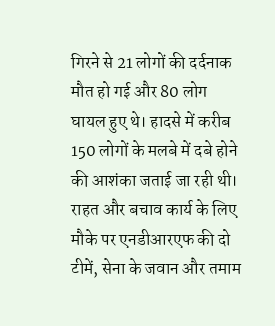गिरने से 21 लोगों की दर्दनाक मौत हो गई और 80 लोग घायल हुए थे। हादसे में करीब 150 लोगों के मलबे में दबे होने की आशंका जताई जा रही थी। राहत और बचाव कार्य के लिए मौके पर एनडीआरएफ की दो टीमें, सेना के जवान और तमाम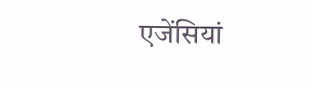एजेंसियां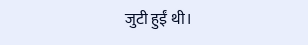जुटी हुईं थी।